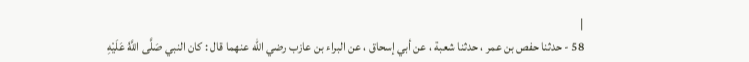|
58 - حدثنا حفص بن عمر ، حدثنا شعبة ، عن أبي إسحاق ، عن البراء بن عازب رضي الله عنهما قال : كان النبي صَلَّى اللَّهُ عَلَيْهِ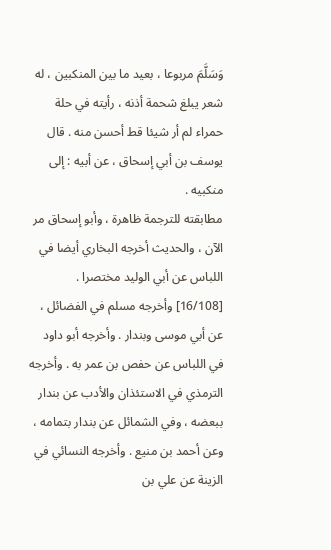وَسَلَّمَ مربوعا ، بعيد ما بين المنكبين ، له شعر يبلغ شحمة أذنه ، رأيته في حلة حمراء لم أر شيئا قط أحسن منه . قال يوسف بن أبي إسحاق ، عن أبيه : إلى منكبيه .
مطابقته للترجمة ظاهرة ، وأبو إسحاق مر الآن ، والحديث أخرجه البخاري أيضا في اللباس عن أبي الوليد مختصرا . [16/108] وأخرجه مسلم في الفضائل ، عن أبي موسى وبندار . وأخرجه أبو داود في اللباس عن حفص بن عمر به . وأخرجه الترمذي في الاستئذان والأدب عن بندار ببعضه ، وفي الشمائل عن بندار بتمامه ، وعن أحمد بن منيع . وأخرجه النسائي في الزينة عن علي بن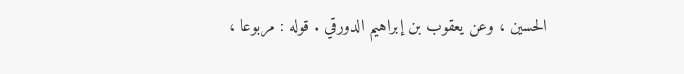الحسين ، وعن يعقوب بن إبراهيم الدورقي . قوله : مربوعا ،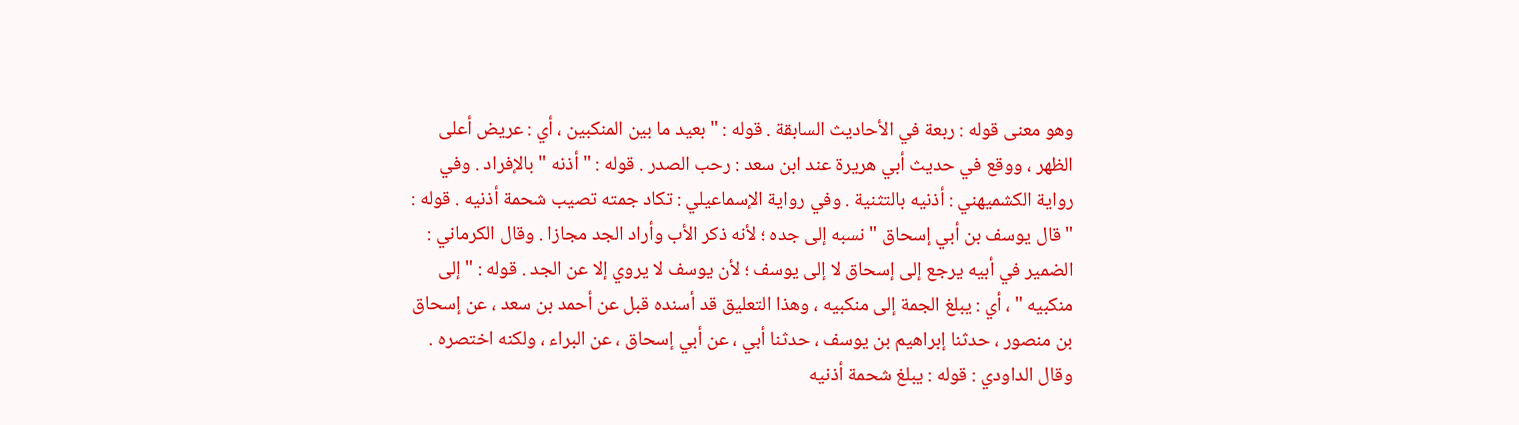وهو معنى قوله : ربعة في الأحاديث السابقة . قوله : " بعيد ما بين المنكبين ، أي : عريض أعلى الظهر ، ووقع في حديث أبي هريرة عند ابن سعد : رحب الصدر . قوله : " أذنه " بالإفراد . وفي رواية الكشميهني : أذنيه بالتثنية . وفي رواية الإسماعيلي : تكاد جمته تصيب شحمة أذنيه . قوله : " قال يوسف بن أبي إسحاق " نسبه إلى جده ؛ لأنه ذكر الأب وأراد الجد مجازا . وقال الكرماني : الضمير في أبيه يرجع إلى إسحاق لا إلى يوسف ؛ لأن يوسف لا يروي إلا عن الجد . قوله : " إلى منكبيه " ، أي : يبلغ الجمة إلى منكبيه ، وهذا التعليق قد أسنده قبل عن أحمد بن سعد ، عن إسحاق بن منصور ، حدثنا إبراهيم بن يوسف ، حدثنا أبي ، عن أبي إسحاق ، عن البراء ، ولكنه اختصره . وقال الداودي : قوله : يبلغ شحمة أذنيه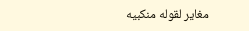مغاير لقوله منكبيه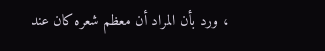، ورد بأن المراد أن معظم شعره كان عند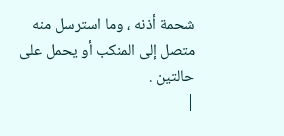شحمة أذنه ، وما استرسل منه متصل إلى المنكب أو يحمل على حالتين .
|